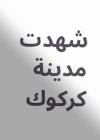شهدت مدينة كركوك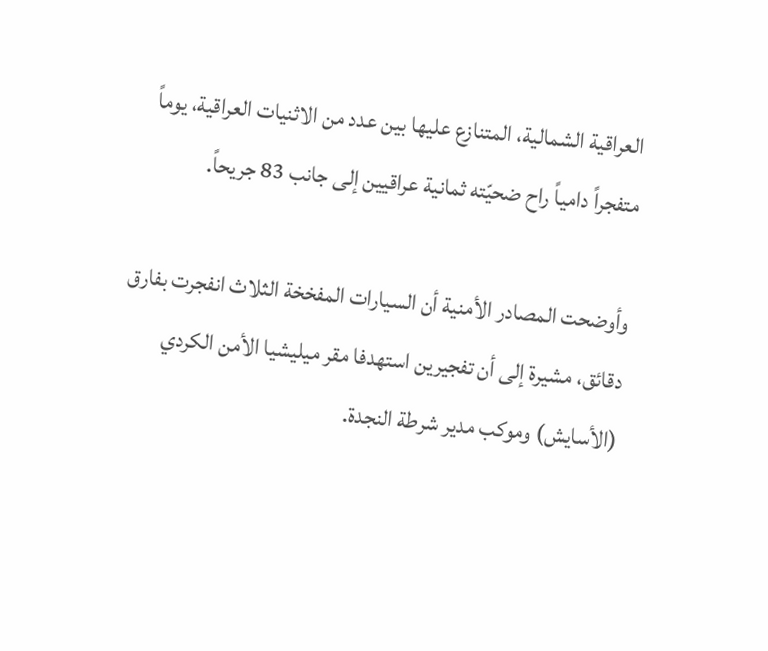العراقية الشمالية، المتنازع عليها بين عدد من الاثنيات العراقية، يوماً متفجراً دامياً راح ضحيّته ثمانية عراقيين إلى جانب 83 جريحاً.

وأوضحت المصادر الأمنية أن السيارات المفخخة الثلاث انفجرت بفارق دقائق، مشيرة إلى أن تفجيرين استهدفا مقر ميليشيا الأمن الكردي (الأسايش) وموكب مدير شرطة النجدة.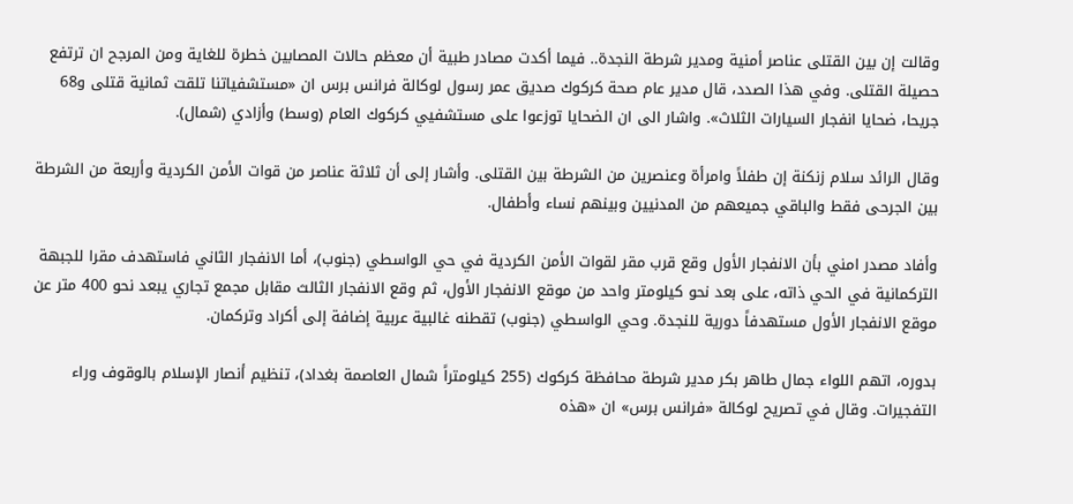وقالت إن بين القتلى عناصر أمنية ومدير شرطة النجدة.. فيما أكدت مصادر طبية أن معظم حالات المصابين خطرة للغاية ومن المرجح ان ترتفع حصيلة القتلى. وفي هذا الصدد، قال مدير عام صحة كركوك صديق عمر رسول لوكالة فرانس برس ان «مستشفياتنا تلقت ثمانية قتلى و68 جريحا، ضحايا انفجار السيارات الثلاث». واشار الى ان الضحايا توزعوا على مستشفيي كركوك العام (وسط) وأزادي (شمال).

وقال الرائد سلام زنكنة إن طفلاً وامرأة وعنصرين من الشرطة بين القتلى. وأشار إلى أن ثلاثة عناصر من قوات الأمن الكردية وأربعة من الشرطة بين الجرحى فقط والباقي جميعهم من المدنيين وبينهم نساء وأطفال.

وأفاد مصدر امني بأن الانفجار الأول وقع قرب مقر لقوات الأمن الكردية في حي الواسطي (جنوب)، أما الانفجار الثاني فاستهدف مقرا للجبهة التركمانية في الحي ذاته، على بعد نحو كيلومتر واحد من موقع الانفجار الأول، ثم وقع الانفجار الثالث مقابل مجمع تجاري يبعد نحو 400 متر عن موقع الانفجار الأول مستهدفاً دورية للنجدة. وحي الواسطي (جنوب) تقطنه غالبية عربية إضافة إلى أكراد وتركمان.

بدوره، اتهم اللواء جمال طاهر بكر مدير شرطة محافظة كركوك (255 كيلومتراً شمال العاصمة بغداد)، تنظيم أنصار الإسلام بالوقوف وراء التفجيرات. وقال في تصريح لوكالة «فرانس برس» ان «هذه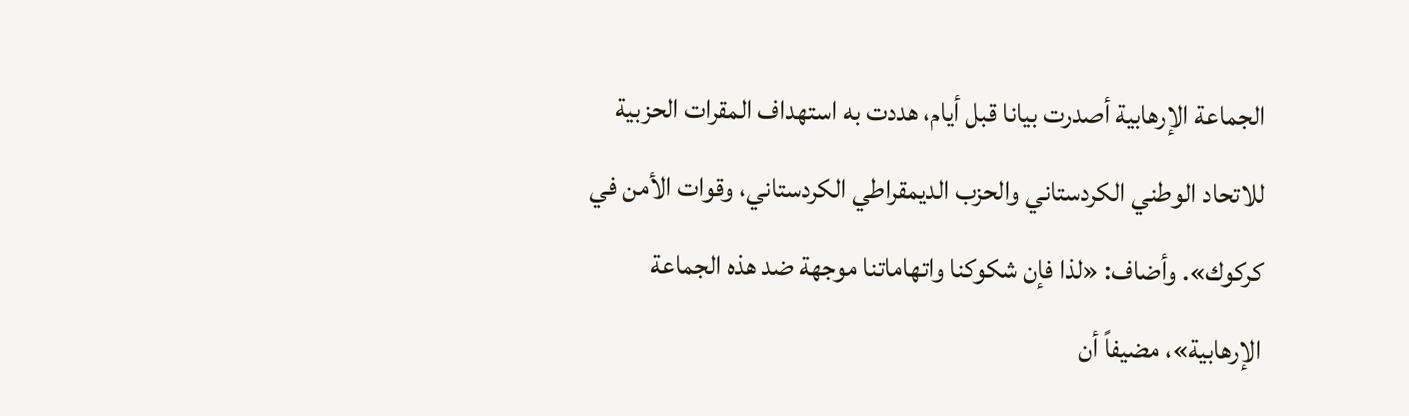الجماعة الإرهابية أصدرت بيانا قبل أيام، هددت به استهداف المقرات الحزبية للاتحاد الوطني الكردستاني والحزب الديمقراطي الكردستاني، وقوات الأمن في كركوك». وأضاف: «لذا فإن شكوكنا واتهاماتنا موجهة ضد هذه الجماعة الإرهابية»، مضيفاً أن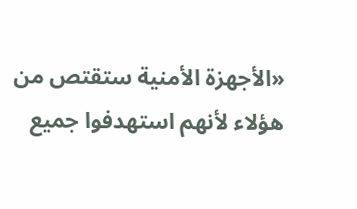«الأجهزة الأمنية ستقتص من هؤلاء لأنهم استهدفوا جميع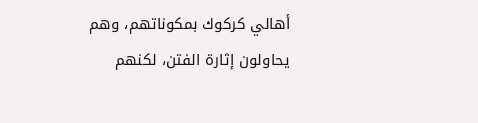أهالي كركوك بمكوناتهم، وهم يحاولون إثارة الفتن، لكنهم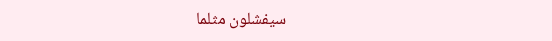سيفشلون مثلما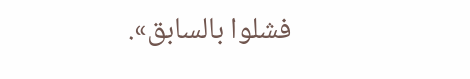فشلوا بالسابق».